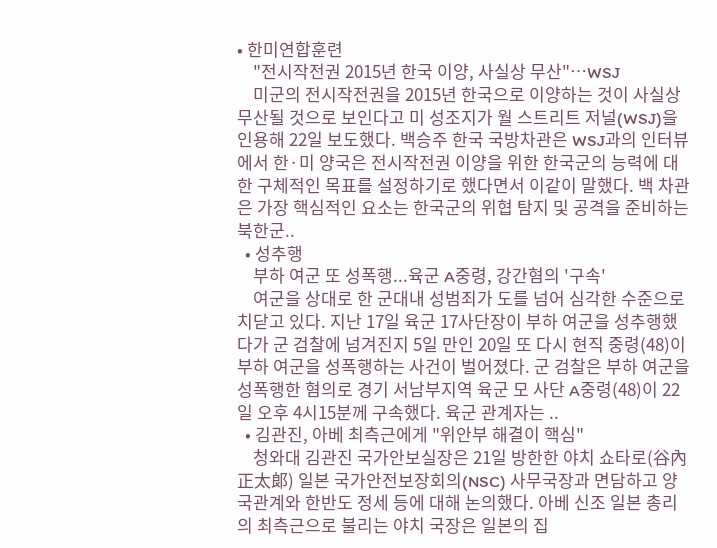• 한미연합훈련
    "전시작전권 2015년 한국 이양, 사실상 무산"…WSJ
    미군의 전시작전권을 2015년 한국으로 이양하는 것이 사실상 무산될 것으로 보인다고 미 성조지가 월 스트리트 저널(WSJ)을 인용해 22일 보도했다. 백승주 한국 국방차관은 WSJ과의 인터뷰에서 한·미 양국은 전시작전권 이양을 위한 한국군의 능력에 대한 구체적인 목표를 설정하기로 했다면서 이같이 말했다. 백 차관은 가장 핵심적인 요소는 한국군의 위협 탐지 및 공격을 준비하는 북한군..
  • 성추행
    부하 여군 또 성폭행...육군 A중령, 강간혐의 '구속'
    여군을 상대로 한 군대내 성범죄가 도를 넘어 심각한 수준으로 치닫고 있다. 지난 17일 육군 17사단장이 부하 여군을 성추행했다가 군 검찰에 넘겨진지 5일 만인 20일 또 다시 현직 중령(48)이 부하 여군을 성폭행하는 사건이 벌어졌다. 군 검찰은 부하 여군을 성폭행한 혐의로 경기 서남부지역 육군 모 사단 A중령(48)이 22일 오후 4시15분께 구속했다. 육군 관계자는 ..
  • 김관진, 아베 최측근에게 "위안부 해결이 핵심"
    청와대 김관진 국가안보실장은 21일 방한한 야치 쇼타로(谷內 正太郞) 일본 국가안전보장회의(NSC) 사무국장과 면담하고 양국관계와 한반도 정세 등에 대해 논의했다. 아베 신조 일본 총리의 최측근으로 불리는 야치 국장은 일본의 집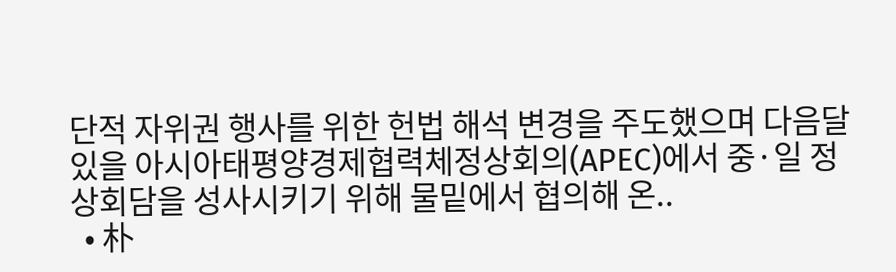단적 자위권 행사를 위한 헌법 해석 변경을 주도했으며 다음달 있을 아시아태평양경제협력체정상회의(APEC)에서 중·일 정상회담을 성사시키기 위해 물밑에서 협의해 온..
  • 朴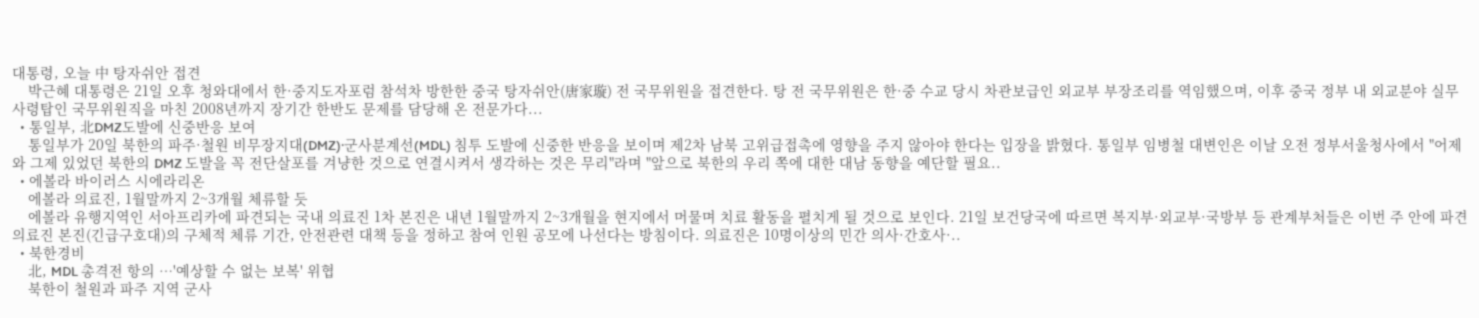대통령, 오늘 中 탕자쉬안 접견
    박근혜 대통령은 21일 오후 청와대에서 한·중지도자포럼 참석차 방한한 중국 탕자쉬안(唐家璇) 전 국무위원을 접견한다. 탕 전 국무위원은 한·중 수교 당시 차관보급인 외교부 부장조리를 역임했으며, 이후 중국 정부 내 외교분야 실무 사령탑인 국무위원직을 마친 2008년까지 장기간 한반도 문제를 담당해 온 전문가다...
  • 통일부, 北DMZ도발에 신중반응 보여
    통일부가 20일 북한의 파주·철원 비무장지대(DMZ)·군사분계선(MDL) 침투 도발에 신중한 반응을 보이며 제2차 남북 고위급접촉에 영향을 주지 않아야 한다는 입장을 밝혔다. 통일부 임병철 대변인은 이날 오전 정부서울청사에서 "어제와 그제 있었던 북한의 DMZ 도발을 꼭 전단살포를 겨냥한 것으로 연결시켜서 생각하는 것은 무리"라며 "앞으로 북한의 우리 쪽에 대한 대남 동향을 예단할 필요..
  • 에볼라 바이러스 시에라리온
    에볼라 의료진, 1월말까지 2~3개월 체류할 듯
    에볼라 유행지역인 서아프리카에 파견되는 국내 의료진 1차 본진은 내년 1월말까지 2~3개월을 현지에서 머물며 치료 활동을 펼치게 될 것으로 보인다. 21일 보건당국에 따르면 복지부·외교부·국방부 등 관계부처들은 이번 주 안에 파견 의료진 본진(긴급구호대)의 구체적 체류 기간, 안전관련 대책 등을 정하고 참여 인원 공모에 나선다는 방침이다. 의료진은 10명이상의 민간 의사·간호사·..
  • 북한경비
    北, MDL 총격전 항의 …'예상할 수 없는 보복' 위협
    북한이 철원과 파주 지역 군사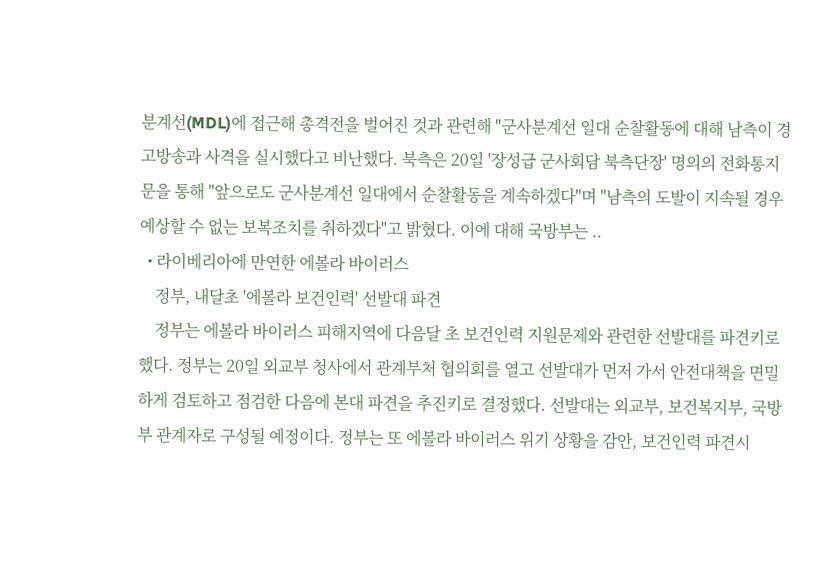분계선(MDL)에 접근해 총격전을 벌어진 것과 관련해 "군사분계선 일대 순찰활동에 대해 남측이 경고방송과 사격을 실시했다고 비난했다. 북측은 20일 '장성급 군사회담 북측단장' 명의의 전화통지문을 통해 "앞으로도 군사분계선 일대에서 순찰활동을 계속하겠다"며 "남측의 도발이 지속될 경우 예상할 수 없는 보복조치를 취하겠다"고 밝혔다. 이에 대해 국방부는 ..
  • 라이베리아에 만연한 에볼라 바이러스
    정부, 내달초 '에볼라 보건인력' 선발대 파견
    정부는 에볼라 바이러스 피해지역에 다음달 초 보건인력 지원문제와 관련한 선발대를 파견키로 했다. 정부는 20일 외교부 청사에서 관계부처 협의회를 열고 선발대가 먼저 가서 안전대책을 면밀하게 검토하고 점검한 다음에 본대 파견을 추진키로 결정했다. 선발대는 외교부, 보건복지부, 국방부 관계자로 구성될 예정이다. 정부는 또 에볼라 바이러스 위기 상황을 감안, 보건인력 파견시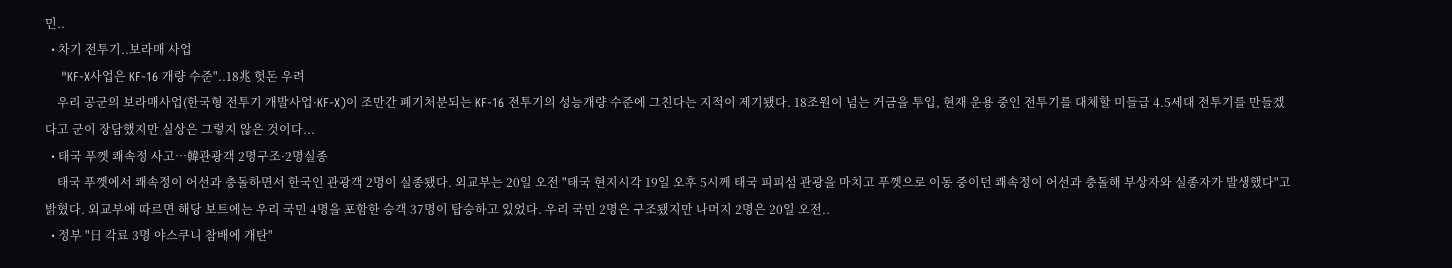민..
  • 차기 전투기..보라매 사업
    "KF-X사업은 KF-16 개량 수준"..18兆 헛돈 우려
    우리 공군의 보라매사업(한국형 전투기 개발사업·KF-X)이 조만간 폐기처분되는 KF-16 전투기의 성능개량 수준에 그친다는 지적이 제기됐다. 18조원이 넘는 거금을 투입, 현재 운용 중인 전투기를 대체할 미들급 4.5세대 전투기를 만들겠다고 군이 장담했지만 실상은 그렇지 않은 것이다...
  • 태국 푸껫 쾌속정 사고…韓관광객 2명구조·2명실종
    태국 푸껫에서 쾌속정이 어선과 충돌하면서 한국인 관광객 2명이 실종됐다. 외교부는 20일 오전 "태국 현지시각 19일 오후 5시께 태국 피피섬 관광을 마치고 푸껫으로 이동 중이던 쾌속정이 어선과 충돌해 부상자와 실종자가 발생했다"고 밝혔다. 외교부에 따르면 해당 보트에는 우리 국민 4명을 포함한 승객 37명이 탑승하고 있었다. 우리 국민 2명은 구조됐지만 나머지 2명은 20일 오전..
  • 정부 "日 각료 3명 야스쿠니 참배에 개탄"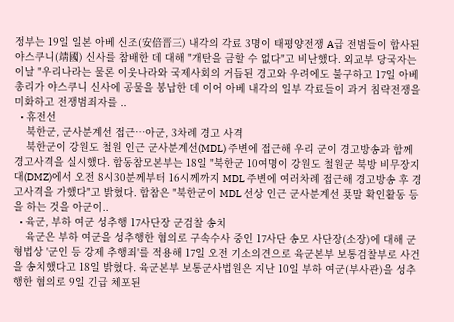정부는 19일 일본 아베 신조(安倍晋三) 내각의 각료 3명이 태평양전쟁 A급 전범들이 합사된 야스쿠니(靖國) 신사를 참배한 데 대해 "개탄을 금할 수 없다"고 비난했다. 외교부 당국자는 이날 "우리나라는 물론 이웃나라와 국제사회의 거듭된 경고와 우려에도 불구하고 17일 아베 총리가 야스쿠니 신사에 공물을 봉납한 데 이어 아베 내각의 일부 각료들이 과거 침략전쟁을 미화하고 전쟁범죄자를 ..
  • 휴전선
    북한군, 군사분계선 접근…아군, 3차례 경고 사격
    북한군이 강원도 철원 인근 군사분계선(MDL) 주변에 접근해 우리 군이 경고방송과 함께 경고사격을 실시했다. 합동참모본부는 18일 "북한군 10여명이 강원도 철원군 북방 비무장지대(DMZ)에서 오전 8시30분께부터 16시께까지 MDL 주변에 여러차례 접근해 경고방송 후 경고사격을 가했다"고 밝혔다. 합참은 "북한군이 MDL 선상 인근 군사분계선 푯말 확인활동 등을 하는 것을 아군이..
  • 육군, 부하 여군 성추행 17사단장 군검찰 송치
    육군은 부하 여군을 성추행한 혐의로 구속수사 중인 17사단 송모 사단장(소장)에 대해 군형법상 '군인 등 강제 추행죄'를 적용해 17일 오전 기소의견으로 육군본부 보통검찰부로 사건을 송치했다고 18일 밝혔다. 육군본부 보통군사법원은 지난 10일 부하 여군(부사관)을 성추행한 혐의로 9일 긴급 체포된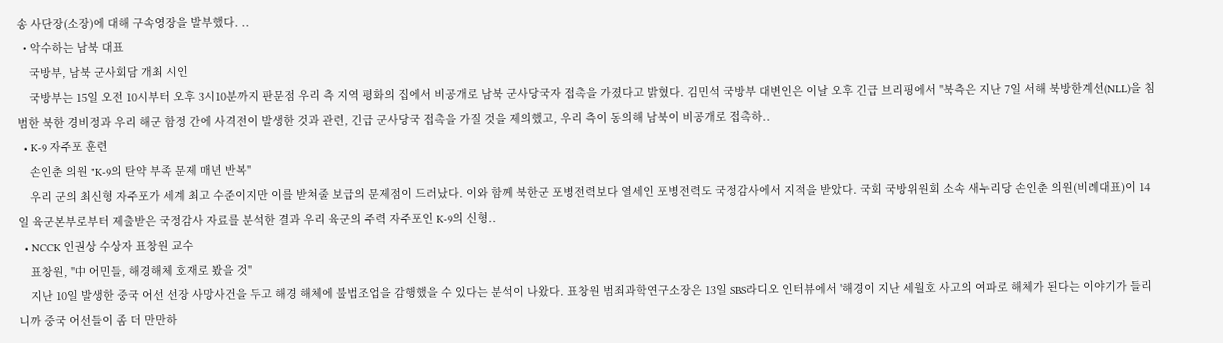송 사단장(소장)에 대해 구속영장을 발부했다. ..
  • 악수하는 남북 대표
    국방부, 남북 군사회담 개최 시인
    국방부는 15일 오전 10시부터 오후 3시10분까지 판문점 우리 측 지역 평화의 집에서 비공개로 남북 군사당국자 접촉을 가졌다고 밝혔다. 김민석 국방부 대변인은 이날 오후 긴급 브리핑에서 "북측은 지난 7일 서해 북방한계선(NLL)을 침범한 북한 경비정과 우리 해군 함정 간에 사격전이 발생한 것과 관련, 긴급 군사당국 접촉을 가질 것을 제의했고, 우리 측이 동의해 남북이 비공개로 접촉하..
  • K-9 자주포 훈련
    손인춘 의원 "K-9의 탄약 부족 문제 매년 반복"
    우리 군의 최신형 자주포가 세계 최고 수준이지만 이를 받쳐줄 보급의 문제점이 드러났다. 이와 함께 북한군 포병전력보다 열세인 포병전력도 국정감사에서 지적을 받았다. 국회 국방위원회 소속 새누리당 손인춘 의원(비례대표)이 14일 육군본부로부터 제출받은 국정감사 자료를 분석한 결과 우리 육군의 주력 자주포인 K-9의 신형..
  • NCCK 인권상 수상자 표창원 교수
    표창원, "中 어민들, 해경해체 호재로 봤을 것"
    지난 10일 발생한 중국 어선 선장 사망사건을 두고 해경 해체에 불법조업을 감행했을 수 있다는 분석이 나왔다. 표창원 범죄과학연구소장은 13일 SBS라디오 인터뷰에서 '해경이 지난 세월호 사고의 여파로 해체가 된다는 이야기가 들리니까 중국 어선들이 좀 더 만만하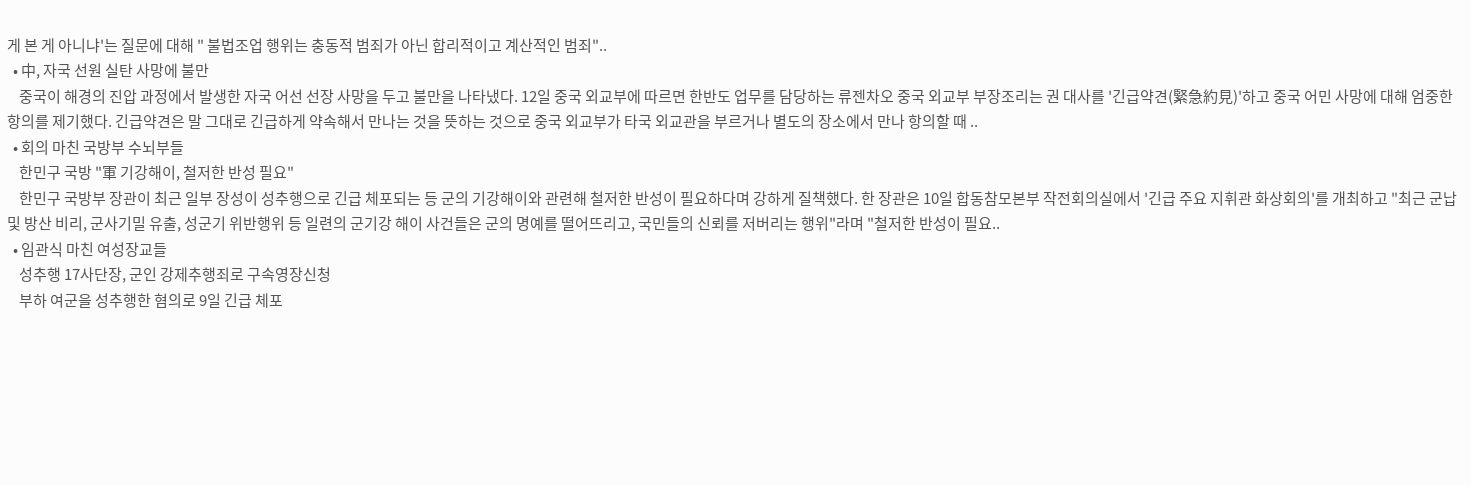게 본 게 아니냐'는 질문에 대해 " 불법조업 행위는 충동적 범죄가 아닌 합리적이고 계산적인 범죄"..
  • 中, 자국 선원 실탄 사망에 불만
    중국이 해경의 진압 과정에서 발생한 자국 어선 선장 사망을 두고 불만을 나타냈다. 12일 중국 외교부에 따르면 한반도 업무를 담당하는 류젠차오 중국 외교부 부장조리는 권 대사를 '긴급약견(緊急約見)'하고 중국 어민 사망에 대해 엄중한 항의를 제기했다. 긴급약견은 말 그대로 긴급하게 약속해서 만나는 것을 뜻하는 것으로 중국 외교부가 타국 외교관을 부르거나 별도의 장소에서 만나 항의할 때 ..
  • 회의 마친 국방부 수뇌부들
    한민구 국방 "軍 기강해이, 철저한 반성 필요"
    한민구 국방부 장관이 최근 일부 장성이 성추행으로 긴급 체포되는 등 군의 기강해이와 관련해 철저한 반성이 필요하다며 강하게 질책했다. 한 장관은 10일 합동참모본부 작전회의실에서 '긴급 주요 지휘관 화상회의'를 개최하고 "최근 군납 및 방산 비리, 군사기밀 유출, 성군기 위반행위 등 일련의 군기강 해이 사건들은 군의 명예를 떨어뜨리고, 국민들의 신뢰를 저버리는 행위"라며 "철저한 반성이 필요..
  • 임관식 마친 여성장교들
    성추행 17사단장, 군인 강제추행죄로 구속영장신청
    부하 여군을 성추행한 혐의로 9일 긴급 체포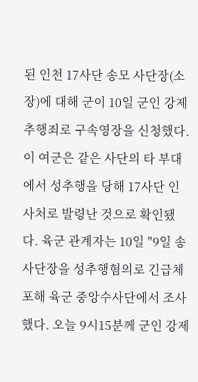된 인천 17사단 송모 사단장(소장)에 대해 군이 10일 군인 강제추행죄로 구속영장을 신청했다. 이 여군은 같은 사단의 타 부대에서 성추행을 당해 17사단 인사처로 발령난 것으로 확인됐다. 육군 관계자는 10일 "9일 송사단장을 성추행혐의로 긴급체포해 육군 중앙수사단에서 조사했다. 오늘 9시15분께 군인 강제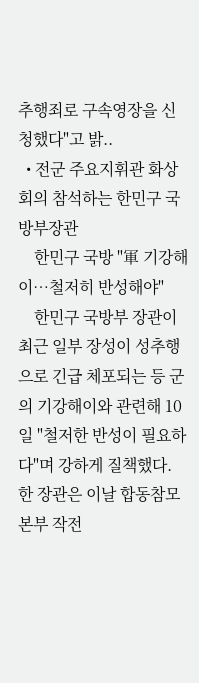추행죄로 구속영장을 신청했다"고 밝..
  • 전군 주요지휘관 화상회의 참석하는 한민구 국방부장관
    한민구 국방 "軍 기강해이…철저히 반성해야"
    한민구 국방부 장관이 최근 일부 장성이 성추행으로 긴급 체포되는 등 군의 기강해이와 관련해 10일 "철저한 반성이 필요하다"며 강하게 질책했다. 한 장관은 이날 합동참모본부 작전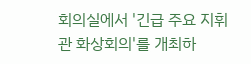회의실에서 '긴급 주요 지휘관 화상회의'를 개최하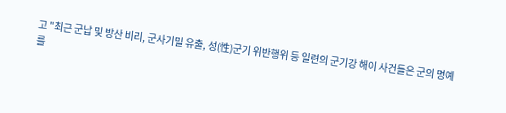고 "최근 군납 및 방산 비리, 군사기밀 유출, 성(性)군기 위반행위 등 일련의 군기강 해이 사건들은 군의 명예를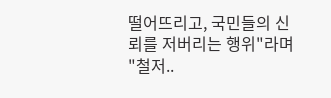떨어뜨리고, 국민들의 신뢰를 저버리는 행위"라며 "철저..